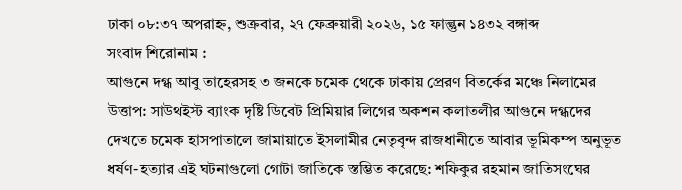ঢাকা ০৮:৩৭ অপরাহ্ন, শুক্রবার, ২৭ ফেব্রুয়ারী ২০২৬, ১৫ ফাল্গুন ১৪৩২ বঙ্গাব্দ
সংবাদ শিরোনাম :
আগুনে দগ্ধ আবু তাহেরসহ ৩ জনকে চমেক থেকে ঢাকায় প্রেরণ বিতর্কের মঞ্চে নিলামের উত্তাপ: সাউথইস্ট ব্যাংক দৃষ্টি ডিবেট প্রিমিয়ার লিগের অকশন কলাতলীর আগুনে দগ্ধদের দেখতে চমেক হাসপাতালে জামায়াতে ইসলামীর নেতৃবৃন্দ রাজধানীতে আবার ভূমিকম্প অনুভূত ধর্ষণ-হত্যার এই ঘটনাগুলো গোটা জাতিকে স্তম্ভিত করেছে: শফিকুর রহমান জাতিসংঘের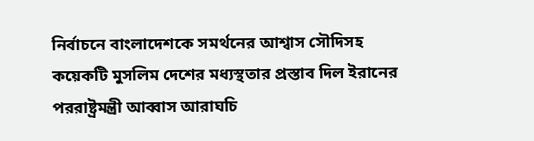নির্বাচনে বাংলাদেশকে সমর্থনের আশ্বাস সৌদিসহ কয়েকটি মুসলিম দেশের মধ্যস্থতার প্রস্তাব দিল ইরানের পররাষ্ট্রমন্ত্রী আব্বাস আরাঘচি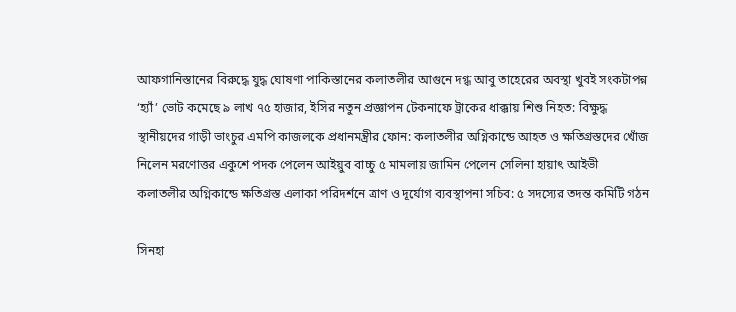আফগানিস্তানের বিরুদ্ধে যুদ্ধ ঘোষণা পাকিস্তানের কলাতলীর আগুনে দগ্ধ আবু তাহেরের অবস্থা খুবই সংকটাপন্ন ‘হ্যাঁ’ ভোট কমেছে ৯ লাখ ৭৫ হাজার, ইসির নতুন প্রজ্ঞাপন টেকনাফে ট্রাকের ধাক্কায় শিশু নিহত: বিক্ষুদ্ধ স্থানীয়দের গাড়ী ভাংচুর এমপি কাজলকে প্রধানমন্ত্রীর ফোন: কলাতলীর অগ্নিকান্ডে আহত ও ক্ষতিগ্রস্তদের খোঁজ নিলেন মরণোত্তর একুশে পদক পেলেন আইয়ুব বাচ্চু ৫ মামলায় জামিন পেলেন সেলিনা হায়াৎ আইভী কলাতলীর অগ্নিকান্ডে ক্ষতিগ্রস্ত এলাকা পরিদর্শনে ত্রাণ ও দূর্যোগ ব্যবস্থাপনা সচিব: ৫ সদস্যের তদন্ত কমিটি গঠন

সিনহা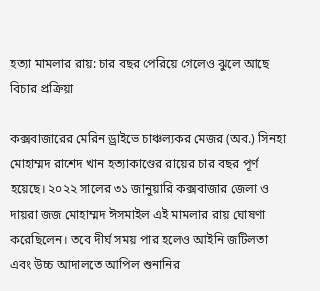হত্যা মামলার রায়: চার বছর পেরিয়ে গেলেও ঝুলে আছে বিচার প্রক্রিয়া

কক্সবাজারের মেরিন ড্রাইভে চাঞ্চল্যকর মেজর (অব.) সিনহা মোহাম্মদ রাশেদ খান হত্যাকাণ্ডের রায়ের চার বছর পূর্ণ হয়েছে। ২০২২ সালের ৩১ জানুয়ারি কক্সবাজার জেলা ও দায়রা জজ মোহাম্মদ ঈসমাইল এই মামলার রায় ঘোষণা করেছিলেন। তবে দীর্ঘ সময় পার হলেও আইনি জটিলতা এবং উচ্চ আদালতে আপিল শুনানির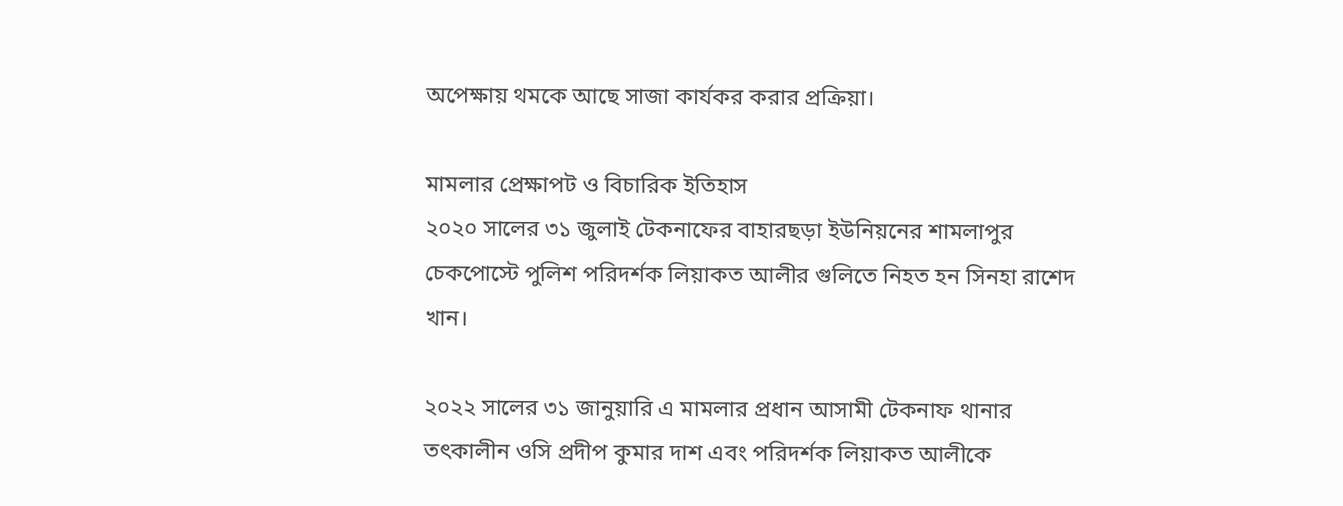অপেক্ষায় থমকে আছে সাজা কার্যকর করার প্রক্রিয়া।

মামলার প্রেক্ষাপট ও বিচারিক ইতিহাস
২০২০ সালের ৩১ জুলাই টেকনাফের বাহারছড়া ইউনিয়নের শামলাপুর চেকপোস্টে পুলিশ পরিদর্শক লিয়াকত আলীর গুলিতে নিহত হন সিনহা রাশেদ খান।

২০২২ সালের ৩১ জানুয়ারি এ মামলার প্রধান আসামী টেকনাফ থানার তৎকালীন ওসি প্রদীপ কুমার দাশ এবং পরিদর্শক লিয়াকত আলীকে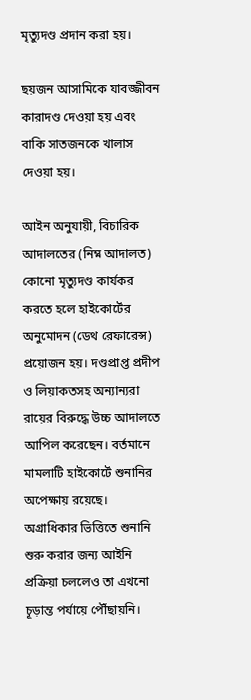মৃত্যুদণ্ড প্রদান করা হয়।

ছয়জন আসামিকে যাবজ্জীবন কারাদণ্ড দেওয়া হয় এবং বাকি সাতজনকে খালাস দেওয়া হয়।

আইন অনুযায়ী, বিচারিক আদালতের (নিম্ন আদালত) কোনো মৃত্যুদণ্ড কার্যকর করতে হলে হাইকোর্টের অনুমোদন (ডেথ রেফারেন্স) প্রয়োজন হয়। দণ্ডপ্রাপ্ত প্রদীপ ও লিয়াকতসহ অন্যান্যরা রায়ের বিরুদ্ধে উচ্চ আদালতে আপিল করেছেন। বর্তমানে মামলাটি হাইকোর্টে শুনানির অপেক্ষায় রয়েছে। অগ্রাধিকার ভিত্তিতে শুনানি শুরু করার জন্য আইনি প্রক্রিয়া চললেও তা এখনো চূড়ান্ত পর্যায়ে পৌঁছায়নি।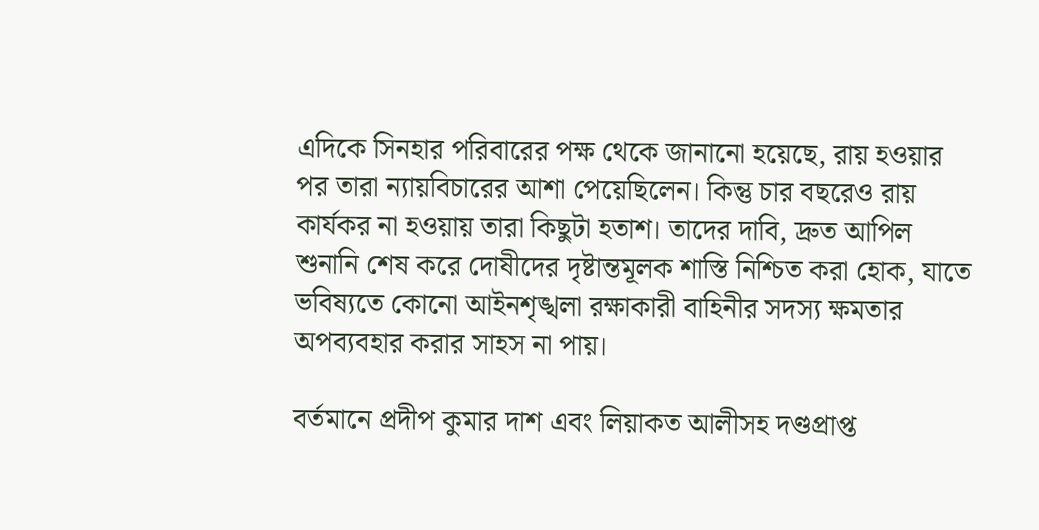এদিকে সিনহার পরিবারের পক্ষ থেকে জানানো হয়েছে, রায় হওয়ার পর তারা ন্যায়বিচারের আশা পেয়েছিলেন। কিন্তু চার বছরেও রায় কার্যকর না হওয়ায় তারা কিছুটা হতাশ। তাদের দাবি, দ্রুত আপিল শুনানি শেষ করে দোষীদের দৃষ্টান্তমূলক শাস্তি নিশ্চিত করা হোক, যাতে ভবিষ্যতে কোনো আইনশৃঙ্খলা রক্ষাকারী বাহিনীর সদস্য ক্ষমতার অপব্যবহার করার সাহস না পায়।

বর্তমানে প্রদীপ কুমার দাশ এবং লিয়াকত আলীসহ দণ্ডপ্রাপ্ত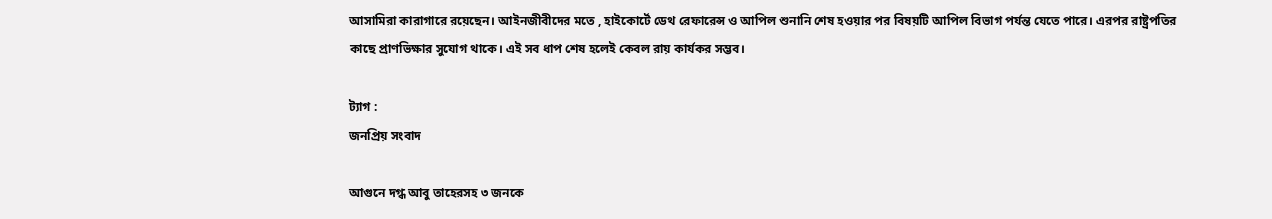আসামিরা কারাগারে রয়েছেন। আইনজীবীদের মতে , হাইকোর্টে ডেথ রেফারেন্স ও আপিল শুনানি শেষ হওয়ার পর বিষয়টি আপিল বিভাগ পর্যন্ত যেতে পারে। এরপর রাষ্ট্রপতির কাছে প্রাণভিক্ষার সুযোগ থাকে। এই সব ধাপ শেষ হলেই কেবল রায় কার্যকর সম্ভব।

ট্যাগ :
জনপ্রিয় সংবাদ

আগুনে দগ্ধ আবু তাহেরসহ ৩ জনকে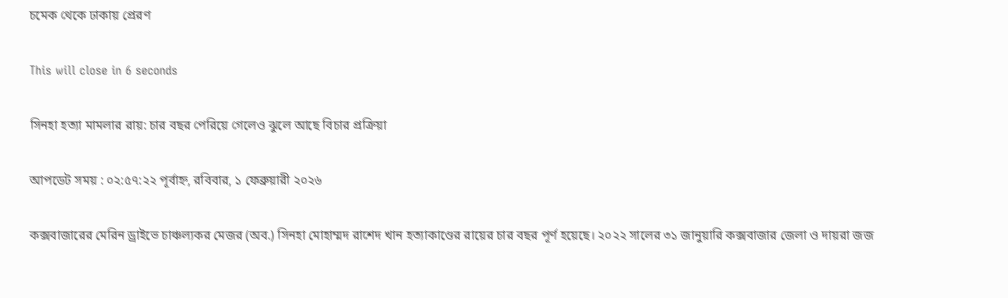চমেক থেকে ঢাকায় প্রেরণ

This will close in 6 seconds

সিনহা হত্যা মামলার রায়: চার বছর পেরিয়ে গেলেও ঝুলে আছে বিচার প্রক্রিয়া

আপডেট সময় : ০২:৫৭:২২ পূর্বাহ্ন, রবিবার, ১ ফেব্রুয়ারী ২০২৬

কক্সবাজারের মেরিন ড্রাইভে চাঞ্চল্যকর মেজর (অব.) সিনহা মোহাম্মদ রাশেদ খান হত্যাকাণ্ডের রায়ের চার বছর পূর্ণ হয়েছে। ২০২২ সালের ৩১ জানুয়ারি কক্সবাজার জেলা ও দায়রা জজ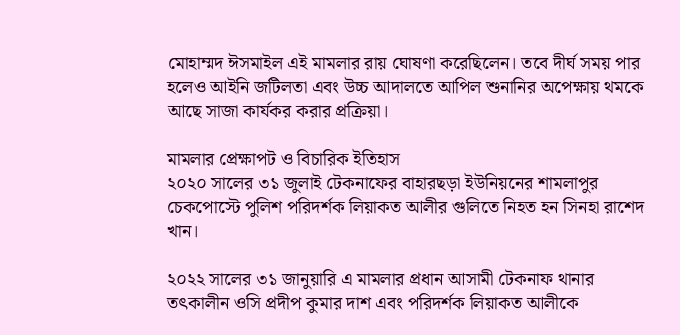মোহাম্মদ ঈসমাইল এই মামলার রায় ঘোষণা করেছিলেন। তবে দীর্ঘ সময় পার হলেও আইনি জটিলতা এবং উচ্চ আদালতে আপিল শুনানির অপেক্ষায় থমকে আছে সাজা কার্যকর করার প্রক্রিয়া।

মামলার প্রেক্ষাপট ও বিচারিক ইতিহাস
২০২০ সালের ৩১ জুলাই টেকনাফের বাহারছড়া ইউনিয়নের শামলাপুর চেকপোস্টে পুলিশ পরিদর্শক লিয়াকত আলীর গুলিতে নিহত হন সিনহা রাশেদ খান।

২০২২ সালের ৩১ জানুয়ারি এ মামলার প্রধান আসামী টেকনাফ থানার তৎকালীন ওসি প্রদীপ কুমার দাশ এবং পরিদর্শক লিয়াকত আলীকে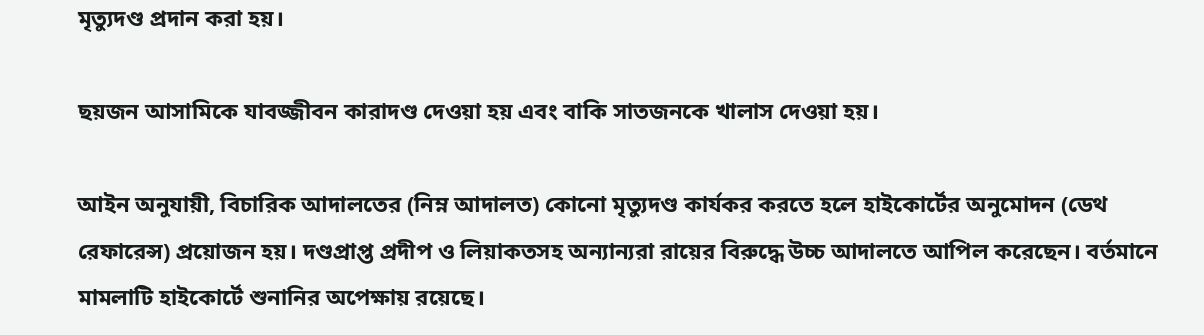মৃত্যুদণ্ড প্রদান করা হয়।

ছয়জন আসামিকে যাবজ্জীবন কারাদণ্ড দেওয়া হয় এবং বাকি সাতজনকে খালাস দেওয়া হয়।

আইন অনুযায়ী, বিচারিক আদালতের (নিম্ন আদালত) কোনো মৃত্যুদণ্ড কার্যকর করতে হলে হাইকোর্টের অনুমোদন (ডেথ রেফারেন্স) প্রয়োজন হয়। দণ্ডপ্রাপ্ত প্রদীপ ও লিয়াকতসহ অন্যান্যরা রায়ের বিরুদ্ধে উচ্চ আদালতে আপিল করেছেন। বর্তমানে মামলাটি হাইকোর্টে শুনানির অপেক্ষায় রয়েছে।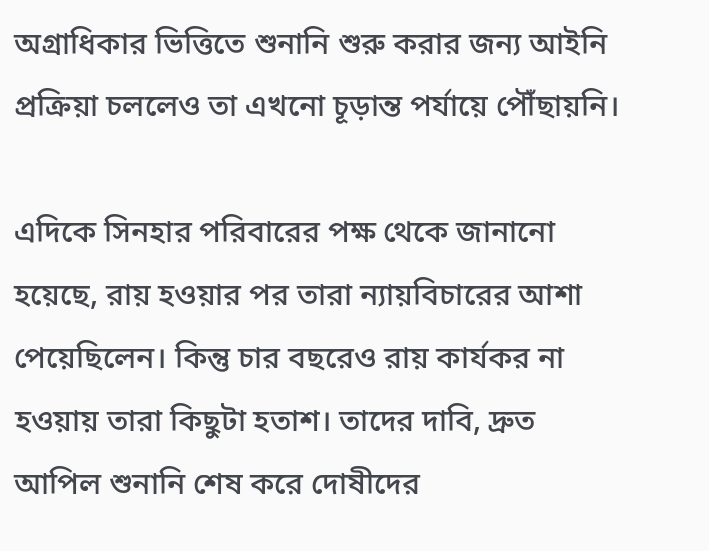অগ্রাধিকার ভিত্তিতে শুনানি শুরু করার জন্য আইনি প্রক্রিয়া চললেও তা এখনো চূড়ান্ত পর্যায়ে পৌঁছায়নি।

এদিকে সিনহার পরিবারের পক্ষ থেকে জানানো হয়েছে, রায় হওয়ার পর তারা ন্যায়বিচারের আশা পেয়েছিলেন। কিন্তু চার বছরেও রায় কার্যকর না হওয়ায় তারা কিছুটা হতাশ। তাদের দাবি, দ্রুত আপিল শুনানি শেষ করে দোষীদের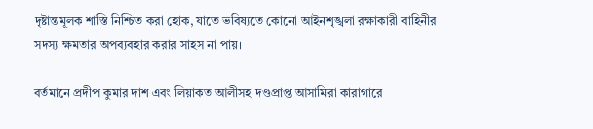দৃষ্টান্তমূলক শাস্তি নিশ্চিত করা হোক, যাতে ভবিষ্যতে কোনো আইনশৃঙ্খলা রক্ষাকারী বাহিনীর সদস্য ক্ষমতার অপব্যবহার করার সাহস না পায়।

বর্তমানে প্রদীপ কুমার দাশ এবং লিয়াকত আলীসহ দণ্ডপ্রাপ্ত আসামিরা কারাগারে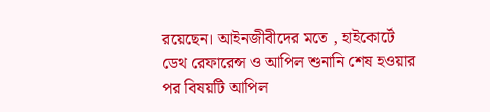রয়েছেন। আইনজীবীদের মতে , হাইকোর্টে ডেথ রেফারেন্স ও আপিল শুনানি শেষ হওয়ার পর বিষয়টি আপিল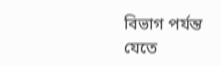বিভাগ পর্যন্ত যেতে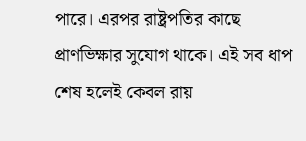পারে। এরপর রাষ্ট্রপতির কাছে প্রাণভিক্ষার সুযোগ থাকে। এই সব ধাপ শেষ হলেই কেবল রায়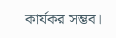কার্যকর সম্ভব।